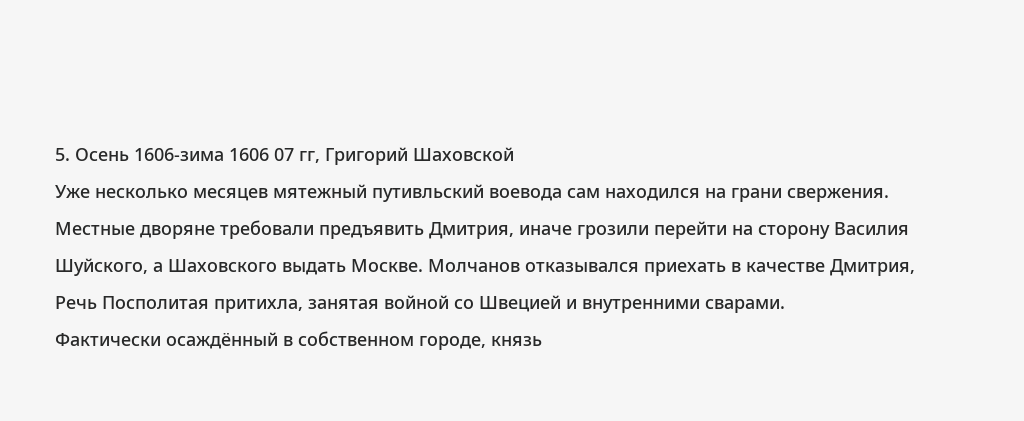5. Осень 1606-зима 1606 07 гг, Григорий Шаховской
Уже несколько месяцев мятежный путивльский воевода сам находился на грани свержения. Местные дворяне требовали предъявить Дмитрия, иначе грозили перейти на сторону Василия Шуйского, а Шаховского выдать Москве. Молчанов отказывался приехать в качестве Дмитрия, Речь Посполитая притихла, занятая войной со Швецией и внутренними сварами.
Фактически осаждённый в собственном городе, князь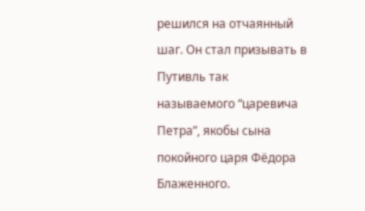решился на отчаянный шаг. Он стал призывать в Путивль так называемого “царевича Петра”, якобы сына покойного царя Фёдора Блаженного.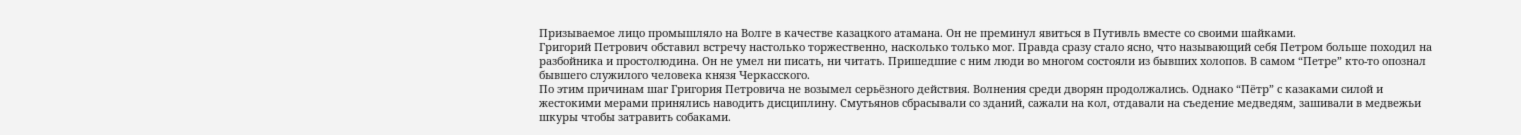Призываемое лицо промышляло на Волге в качестве казацкого атамана. Он не преминул явиться в Путивль вместе со своими шайками.
Григорий Петрович обставил встречу настолько торжественно, насколько только мог. Правда сразу стало ясно, что называющий себя Петром больше походил на разбойника и простолюдина. Он не умел ни писать, ни читать. Пришедшие с ним люди во многом состояли из бывших холопов. В самом “Петре” кто-то опознал бывшего служилого человека князя Черкасского.
По этим причинам шаг Григория Петровича не возымел серьёзного действия. Волнения среди дворян продолжались. Однако “Пётр” с казаками силой и жестокими мерами принялись наводить дисциплину. Смутьянов сбрасывали со зданий, сажали на кол, отдавали на съедение медведям, зашивали в медвежьи шкуры чтобы затравить собаками.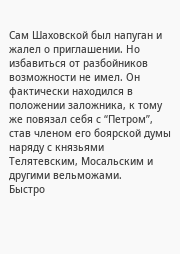Сам Шаховской был напуган и жалел о приглашении. Но избавиться от разбойников возможности не имел. Он фактически находился в положении заложника, к тому же повязал себя с “Петром”, став членом его боярской думы наряду с князьями Телятевским, Мосальским и другими вельможами.
Быстро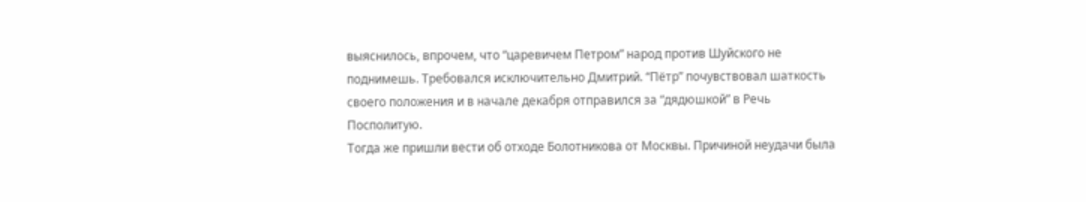выяснилось, впрочем, что “царевичем Петром” народ против Шуйского не поднимешь. Требовался исключительно Дмитрий. “Пётр” почувствовал шаткость своего положения и в начале декабря отправился за “дядюшкой” в Речь Посполитую.
Тогда же пришли вести об отходе Болотникова от Москвы. Причиной неудачи была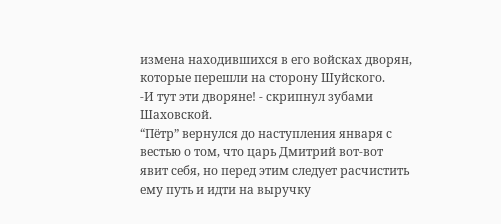измена находившихся в его войсках дворян, которые перешли на сторону Шуйского.
-И тут эти дворяне! - скрипнул зубами Шаховской.
“Пётр” вернулся до наступления января с вестью о том, что царь Дмитрий вот-вот явит себя, но перед этим следует расчистить ему путь и идти на выручку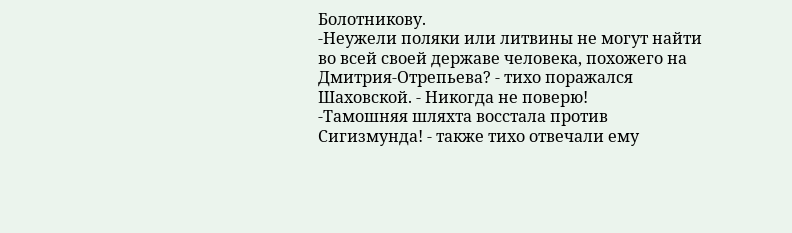Болотникову.
-Неужели поляки или литвины не могут найти во всей своей державе человека, похожего на Дмитрия-Отрепьева? - тихо поражался Шаховской. - Никогда не поверю!
-Тамошняя шляхта восстала против Сигизмунда! - также тихо отвечали ему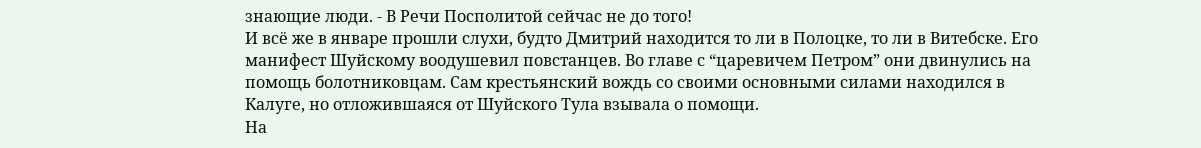знающие люди. - В Речи Посполитой сейчас не до того!
И всё же в январе прошли слухи, будто Дмитрий находится то ли в Полоцке, то ли в Витебске. Его манифест Шуйскому воодушевил повстанцев. Во главе с “царевичем Петром” они двинулись на помощь болотниковцам. Сам крестьянский вождь со своими основными силами находился в Калуге, но отложившаяся от Шуйского Тула взывала о помощи.
На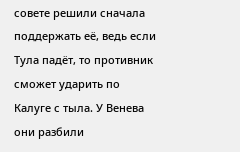совете решили сначала поддержать её, ведь если Тула падёт, то противник сможет ударить по Калуге с тыла. У Венева они разбили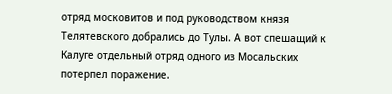отряд московитов и под руководством князя Телятевского добрались до Тулы. А вот спешащий к Калуге отдельный отряд одного из Мосальских потерпел поражение.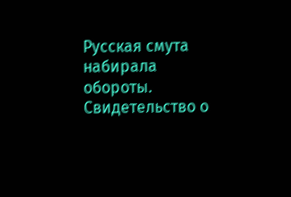Русская смута набирала обороты.
Свидетельство о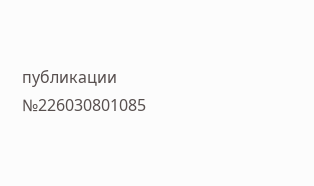публикации №226030801085